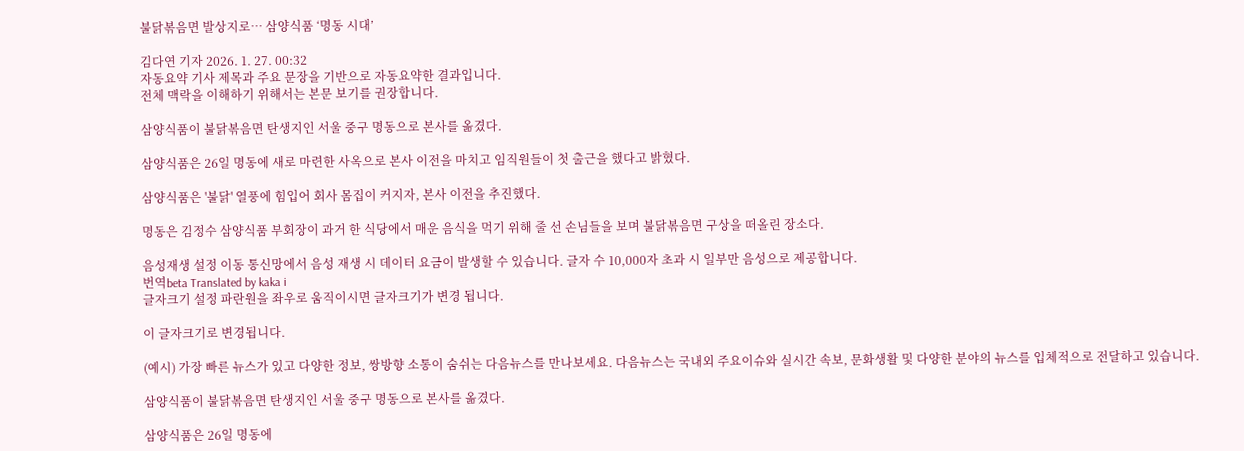불닭볶음면 발상지로… 삼양식품 ‘명동 시대’

김다연 기자 2026. 1. 27. 00:32
자동요약 기사 제목과 주요 문장을 기반으로 자동요약한 결과입니다.
전체 맥락을 이해하기 위해서는 본문 보기를 권장합니다.

삼양식품이 불닭볶음면 탄생지인 서울 중구 명동으로 본사를 옮겼다.

삼양식품은 26일 명동에 새로 마련한 사옥으로 본사 이전을 마치고 임직원들이 첫 출근을 했다고 밝혔다.

삼양식품은 '불닭' 열풍에 힘입어 회사 몸집이 커지자, 본사 이전을 추진했다.

명동은 김정수 삼양식품 부회장이 과거 한 식당에서 매운 음식을 먹기 위해 줄 선 손님들을 보며 불닭볶음면 구상을 떠올린 장소다.

음성재생 설정 이동 통신망에서 음성 재생 시 데이터 요금이 발생할 수 있습니다. 글자 수 10,000자 초과 시 일부만 음성으로 제공합니다.
번역beta Translated by kaka i
글자크기 설정 파란원을 좌우로 움직이시면 글자크기가 변경 됩니다.

이 글자크기로 변경됩니다.

(예시) 가장 빠른 뉴스가 있고 다양한 정보, 쌍방향 소통이 숨쉬는 다음뉴스를 만나보세요. 다음뉴스는 국내외 주요이슈와 실시간 속보, 문화생활 및 다양한 분야의 뉴스를 입체적으로 전달하고 있습니다.

삼양식품이 불닭볶음면 탄생지인 서울 중구 명동으로 본사를 옮겼다.

삼양식품은 26일 명동에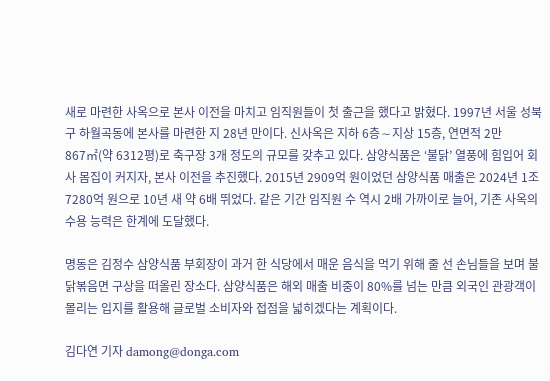새로 마련한 사옥으로 본사 이전을 마치고 임직원들이 첫 출근을 했다고 밝혔다. 1997년 서울 성북구 하월곡동에 본사를 마련한 지 28년 만이다. 신사옥은 지하 6층∼지상 15층, 연면적 2만867㎡(약 6312평)로 축구장 3개 정도의 규모를 갖추고 있다. 삼양식품은 ‘불닭’ 열풍에 힘입어 회사 몸집이 커지자, 본사 이전을 추진했다. 2015년 2909억 원이었던 삼양식품 매출은 2024년 1조7280억 원으로 10년 새 약 6배 뛰었다. 같은 기간 임직원 수 역시 2배 가까이로 늘어, 기존 사옥의 수용 능력은 한계에 도달했다.

명동은 김정수 삼양식품 부회장이 과거 한 식당에서 매운 음식을 먹기 위해 줄 선 손님들을 보며 불닭볶음면 구상을 떠올린 장소다. 삼양식품은 해외 매출 비중이 80%를 넘는 만큼 외국인 관광객이 몰리는 입지를 활용해 글로벌 소비자와 접점을 넓히겠다는 계획이다.

김다연 기자 damong@donga.com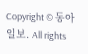Copyright © 동아일보. All rights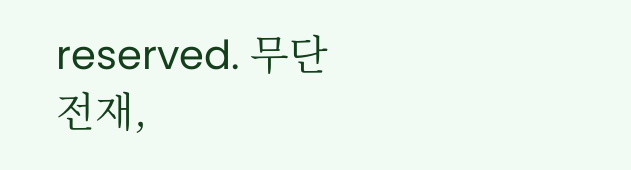reserved. 무단 전재,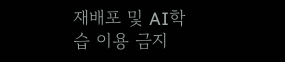재배포 및 AI학습 이용 금지